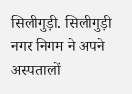सिलीगुड़ी. सिलीगुड़ी नगर निगम ने अपने अस्पतालों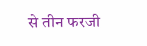से तीन फरजी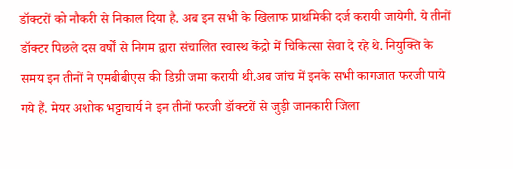डॉक्टरों को नौकरी से निकाल दिया है. अब इन सभी के खिलाफ प्राथमिकी दर्ज करायी जायेगी. ये तीनों डॉक्टर पिछले दस वर्षों से निगम द्वारा संचालित स्वास्थ केंद्रो में चिकित्सा सेवा दे रहे थे. नियुक्ति के समय इन तीनों ने एमबीबीएस की डिग्री जमा करायी थी.अब जांच में इनके सभी कागजात फरजी पाये गये हैं. मेयर अशोक भट्टाचार्य ने इन तीनों फरजी डॉक्टरों से जुड़ी जानकारी जिला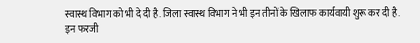स्वास्थ विभाग को भी दे दी है. जिला स्वास्थ विभाग ने भी इन तीनों के खिलाफ कार्यवायी शुरू कर दी है.
इन फरजी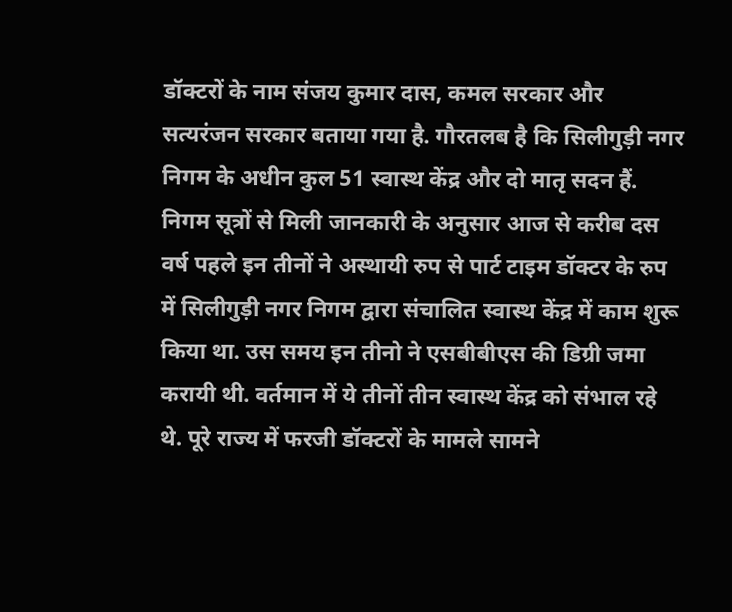डॉक्टरों के नाम संजय कुमार दास, कमल सरकार और सत्यरंजन सरकार बताया गया है. गौरतलब है कि सिलीगुड़ी नगर निगम के अधीन कुल 51 स्वास्थ केंद्र और दो मातृ सदन हैं. निगम सूत्रों से मिली जानकारी के अनुसार आज से करीब दस वर्ष पहले इन तीनों ने अस्थायी रुप से पार्ट टाइम डॉक्टर के रुप में सिलीगुड़ी नगर निगम द्वारा संचालित स्वास्थ केंद्र में काम शुरू किया था. उस समय इन तीनो ने एसबीबीएस की डिग्री जमा करायी थी. वर्तमान में ये तीनों तीन स्वास्थ केंद्र को संभाल रहे थे. पूरे राज्य में फरजी डॉक्टरों के मामले सामने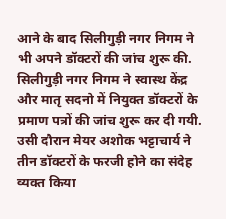आने के बाद सिलीगुड़ी नगर निगम ने भी अपने डॉक्टरों की जांच शुरू की. सिलीगुड़ी नगर निगम ने स्वास्थ केंद्र और मातृ सदनो में नियुक्त डॉक्टरों के प्रमाण पत्रों की जांच शुरू कर दी गयी. उसी दौरान मेयर अशोक भट्टाचार्य ने तीन डॉक्टरों के फरजी होने का संदेह व्यक्त किया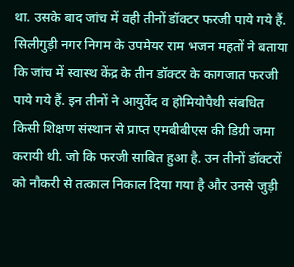था. उसके बाद जांच में वही तीनों डॉक्टर फरजी पाये गये हैं.
सिलीगुड़ी नगर निगम के उपमेयर राम भजन महतों ने बताया कि जांच में स्वास्थ केंद्र के तीन डॉक्टर के कागजात फरजी पाये गये हैं. इन तीनों ने आयुर्वेद व होमियोपैथी संबधित किसी शिक्षण संस्थान से प्राप्त एमबीबीएस की डिग्री जमा करायी थी. जो कि फरजी साबित हुआ है. उन तीनों डॉक्टरों को नौकरी से तत्काल निकाल दिया गया है और उनसे जुड़ी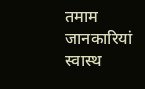तमाम जानकारियां स्वास्थ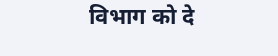विभाग को दे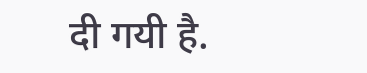दी गयी है.